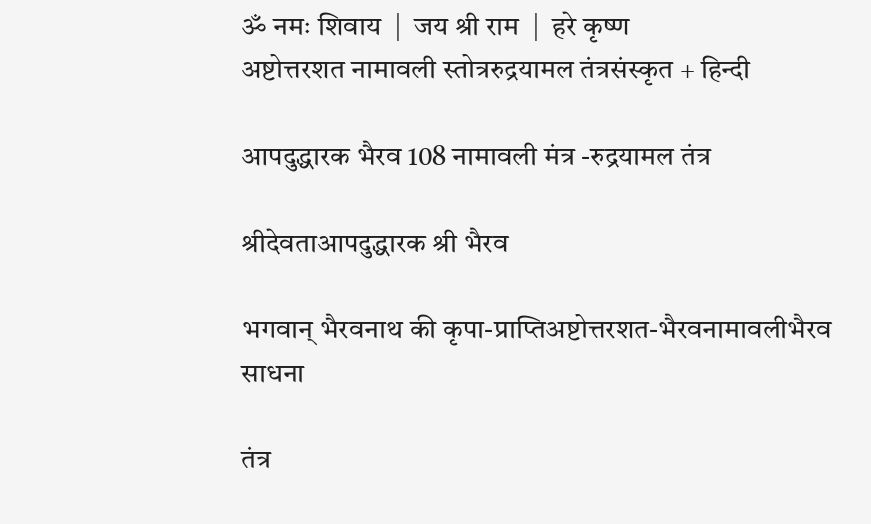ॐ नमः शिवाय  |  जय श्री राम  |  हरे कृष्ण
अष्टोत्तरशत नामावली स्तोत्ररुद्रयामल तंत्रसंस्कृत + हिन्दी

आपदुद्धारक भैरव 108 नामावली मंत्र -रुद्रयामल तंत्र

श्रीदेवताआपदुद्धारक श्री भैरव

भगवान् भैरवनाथ की कृपा-प्राप्तिअष्टोत्तरशत-भैरवनामावलीभैरव साधना

तंत्र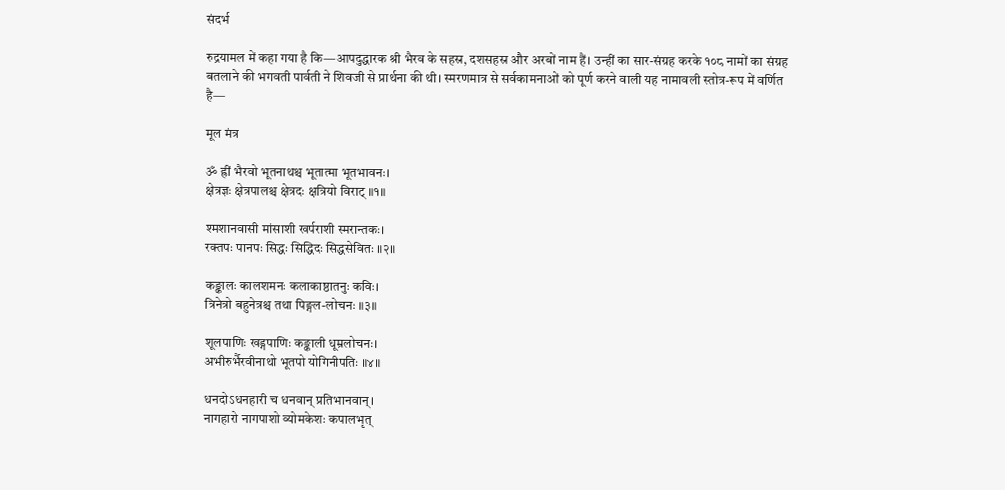संदर्भ

रुद्रयामल में कहा गया है कि—आपदुद्धारक श्री भैरव के सहस्र, दशसहस्र और अरबों नाम हैं। उन्हीं का सार-संग्रह करके १०८ नामों का संग्रह बतलाने की भगवती पार्वती ने शिवजी से प्रार्थना की थी। स्मरणमात्र से सर्वकामनाओं को पूर्ण करने वाली यह नामावली स्तोत्र-रूप में वर्णित है—

मूल मंत्र

ॐ ह्रीं भैरवो भूतनाथश्च भूतात्मा भूतभावनः।
क्षेत्रज्ञः क्षेत्रपालश्च क्षेत्रदः क्षत्रियो विराट् ॥१॥

श्मशानवासी मांसाशी खर्पराशी स्मरान्तकः।
रक्तपः पानपः सिद्धः सिद्धिदः सिद्धसेवितः ॥२॥

कङ्कालः कालशमनः कलाकाष्ठातनुः कविः।
त्रिनेत्रो बहुनेत्रश्च तथा पिङ्गल-लोचनः ॥३॥

शूलपाणिः खड्गपाणिः कङ्काली धूम्रलोचनः।
अभीरुर्भैरवीनाथो भूतपो योगिनीपतिः ॥४॥

धनदोऽधनहारी च धनवान् प्रतिभानवान्।
नागहारो नागपाशो व्योमकेशः कपालभृत्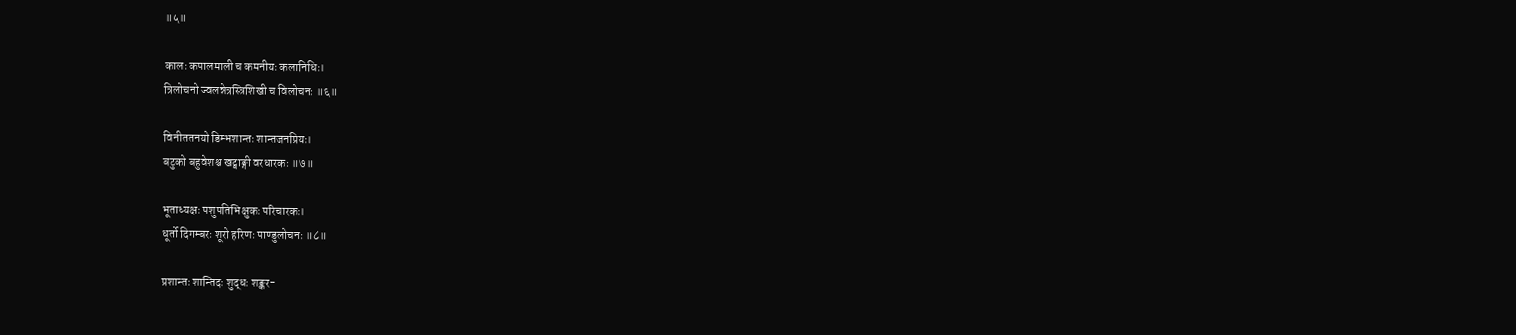॥५॥

कालः कपालमाली च कमनीयः कलानिधिः।
त्रिलोचनो ज्वलन्नेत्रस्त्रिशिखी च विलोचनः ॥६॥

विनीततनयो डिम्भशान्तः शान्तजनप्रियः।
बटुको बहुवेशश्च खट्वाङ्गी वरधारकः ॥७॥

भूताध्यक्षः पशुपतिभिक्षुकः परिचारकः।
धूर्तो दिगम्बरः शूरो हरिणः पाण्डुलोचनः ॥८॥

प्रशान्तः शान्तिदः शुद्धः शङ्कर-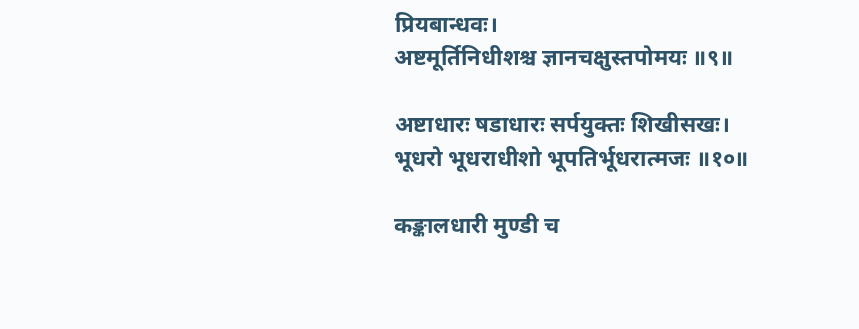प्रियबान्धवः।
अष्टमूर्तिनिधीशश्च ज्ञानचक्षुस्तपोमयः ॥९॥

अष्टाधारः षडाधारः सर्पयुक्तः शिखीसखः।
भूधरो भूधराधीशो भूपतिर्भूधरात्मजः ॥१०॥

कङ्कालधारी मुण्डी च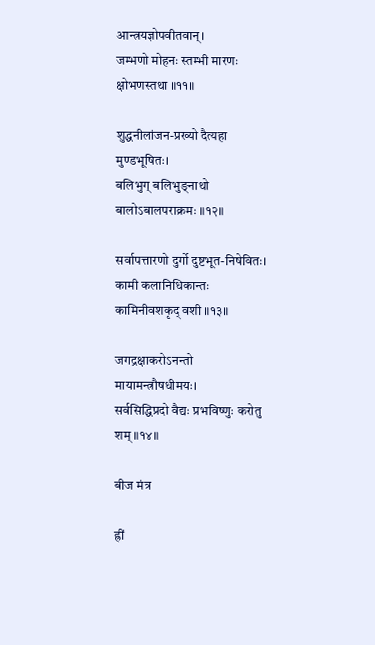आन्त्रयज्ञोपवीतवान्।
जम्भणो मोहनः स्तम्भी मारणः क्षोभणस्तथा ॥११॥

शुद्धनीलांजन-प्रख्यो दैत्यहा मुण्डभूषितः।
बलिभुग् बलिभुङ्नाथो बालोऽबालपराक्रमः ॥१२॥

सर्वापत्तारणो दुर्गो दुष्टभूत-निषेवितः।
कामी कलानिधिकान्तः कामिनीवशकृद् वशी ॥१३॥

जगद्रक्षाकरोऽनन्तो मायामन्त्रौषधीमयः।
सर्वसिद्धिप्रदो वैद्यः प्रभविष्णुः करोतु शम् ॥१४॥

बीज मंत्र

ह्रीं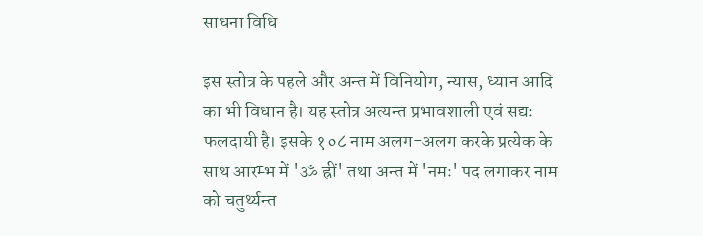साधना विधि

इस स्तोत्र के पहले और अन्त में विनियोग, न्यास, ध्यान आदि का भी विधान है। यह स्तोत्र अत्यन्त प्रभावशाली एवं सद्यः फलदायी है। इसके १०८ नाम अलग-अलग करके प्रत्येक के साथ आरम्भ में 'ॐ ह्रीं' तथा अन्त में 'नमः' पद लगाकर नाम को चतुर्थ्यन्त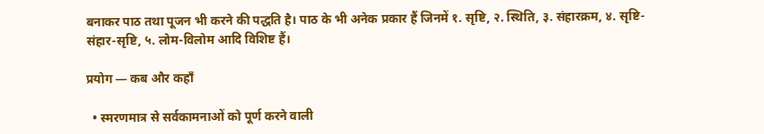बनाकर पाठ तथा पूजन भी करने की पद्धति है। पाठ के भी अनेक प्रकार हैं जिनमें १. सृष्टि, २. स्थिति, ३. संहारक्रम, ४. सृष्टि-संहार-सृष्टि, ५. लोम-विलोम आदि विशिष्ट हैं।

प्रयोग — कब और कहाँ

  • स्मरणमात्र से सर्वकामनाओं को पूर्ण करने वाली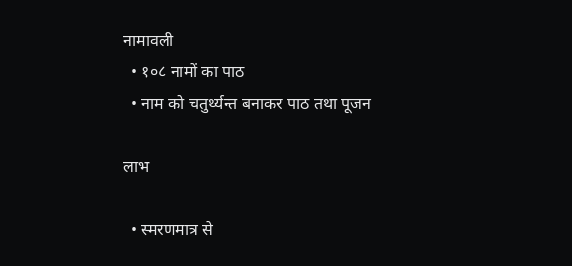नामावली
  • १०८ नामों का पाठ
  • नाम को चतुर्थ्यन्त बनाकर पाठ तथा पूजन

लाभ

  • स्मरणमात्र से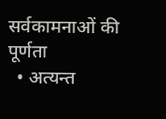सर्वकामनाओं की पूर्णता
  • अत्यन्त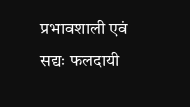प्रभावशाली एवं सद्यः फलदायी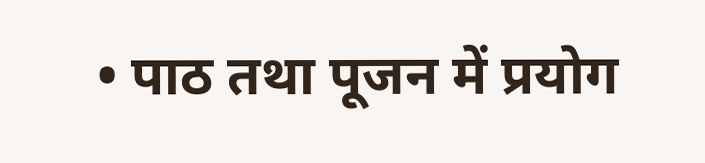• पाठ तथा पूजन में प्रयोग